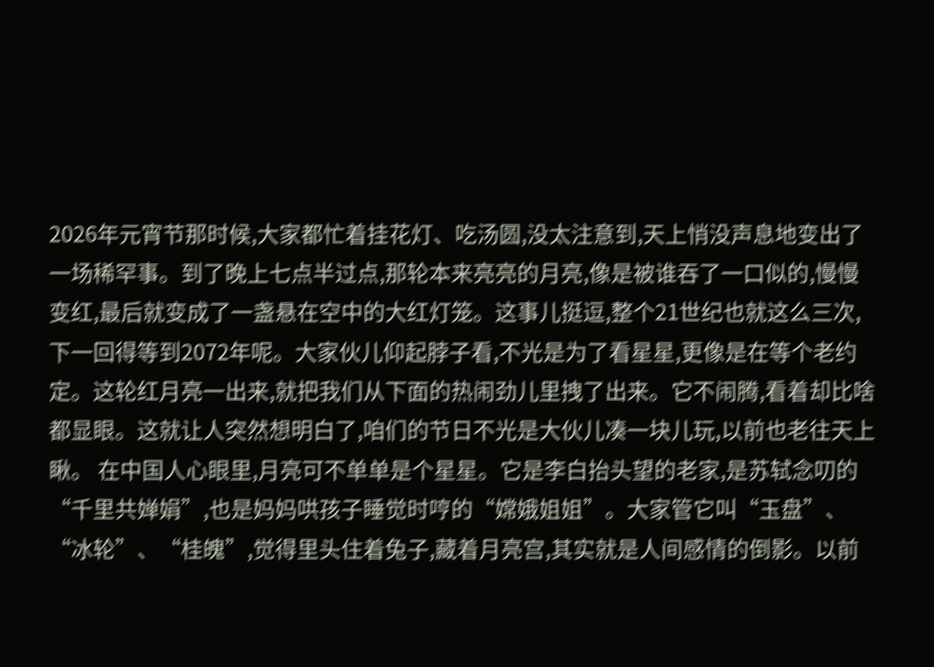2026年元宵节那时候,大家都忙着挂花灯、吃汤圆,没太注意到,天上悄没声息地变出了一场稀罕事。到了晚上七点半过点,那轮本来亮亮的月亮,像是被谁吞了一口似的,慢慢变红,最后就变成了一盏悬在空中的大红灯笼。这事儿挺逗,整个21世纪也就这么三次,下一回得等到2072年呢。大家伙儿仰起脖子看,不光是为了看星星,更像是在等个老约定。这轮红月亮一出来,就把我们从下面的热闹劲儿里拽了出来。它不闹腾,看着却比啥都显眼。这就让人突然想明白了,咱们的节日不光是大伙儿凑一块儿玩,以前也老往天上瞅。 在中国人心眼里,月亮可不单单是个星星。它是李白抬头望的老家,是苏轼念叨的“千里共婵娟”,也是妈妈哄孩子睡觉时哼的“嫦娥姐姐”。大家管它叫“玉盘”、“冰轮”、“桂魄”,觉得里头住着兔子,藏着月亮宫,其实就是人间感情的倒影。以前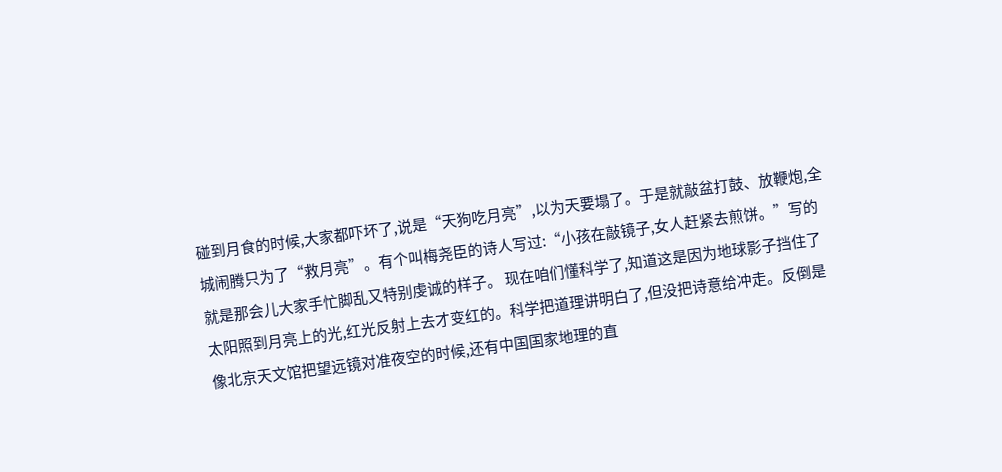碰到月食的时候,大家都吓坏了,说是“天狗吃月亮”,以为天要塌了。于是就敲盆打鼓、放鞭炮,全城闹腾只为了“救月亮”。有个叫梅尧臣的诗人写过:“小孩在敲镜子,女人赶紧去煎饼。”写的就是那会儿大家手忙脚乱又特别虔诚的样子。 现在咱们懂科学了,知道这是因为地球影子挡住了太阳照到月亮上的光,红光反射上去才变红的。科学把道理讲明白了,但没把诗意给冲走。反倒是像北京天文馆把望远镜对准夜空的时候,还有中国国家地理的直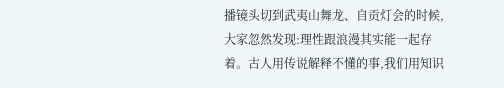播镜头切到武夷山舞龙、自贡灯会的时候,大家忽然发现:理性跟浪漫其实能一起存着。古人用传说解释不懂的事,我们用知识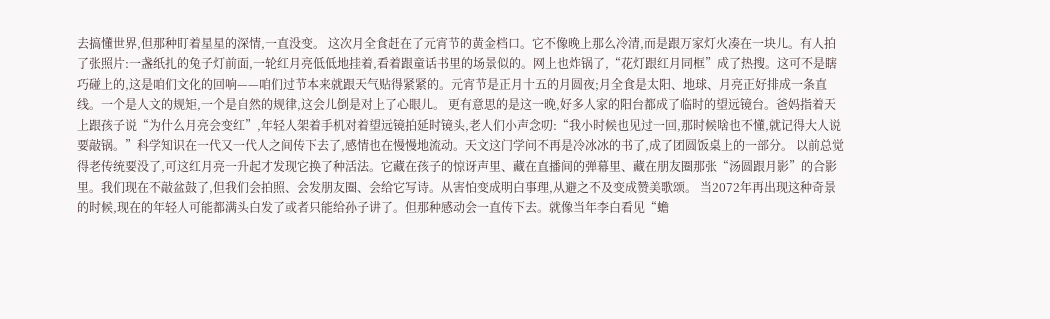去搞懂世界,但那种盯着星星的深情,一直没变。 这次月全食赶在了元宵节的黄金档口。它不像晚上那么冷清,而是跟万家灯火凑在一块儿。有人拍了张照片:一盏纸扎的兔子灯前面,一轮红月亮低低地挂着,看着跟童话书里的场景似的。网上也炸锅了,“花灯跟红月同框”成了热搜。这可不是瞎巧碰上的,这是咱们文化的回响——咱们过节本来就跟天气贴得紧紧的。元宵节是正月十五的月圆夜;月全食是太阳、地球、月亮正好排成一条直线。一个是人文的规矩,一个是自然的规律,这会儿倒是对上了心眼儿。 更有意思的是这一晚,好多人家的阳台都成了临时的望远镜台。爸妈指着天上跟孩子说“为什么月亮会变红”,年轻人架着手机对着望远镜拍延时镜头,老人们小声念叨:“我小时候也见过一回,那时候啥也不懂,就记得大人说要敲锅。”科学知识在一代又一代人之间传下去了,感情也在慢慢地流动。天文这门学问不再是冷冰冰的书了,成了团圆饭桌上的一部分。 以前总觉得老传统要没了,可这红月亮一升起才发现它换了种活法。它藏在孩子的惊讶声里、藏在直播间的弹幕里、藏在朋友圈那张“汤圆跟月影”的合影里。我们现在不敲盆鼓了,但我们会拍照、会发朋友圈、会给它写诗。从害怕变成明白事理,从避之不及变成赞美歌颂。 当2072年再出现这种奇景的时候,现在的年轻人可能都满头白发了或者只能给孙子讲了。但那种感动会一直传下去。就像当年李白看见“蟾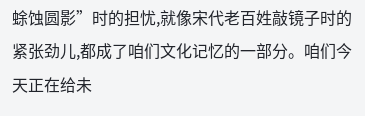蜍蚀圆影”时的担忧,就像宋代老百姓敲镜子时的紧张劲儿,都成了咱们文化记忆的一部分。咱们今天正在给未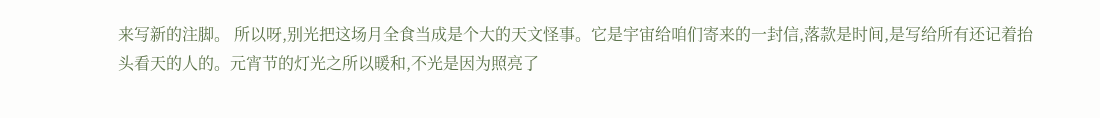来写新的注脚。 所以呀,别光把这场月全食当成是个大的天文怪事。它是宇宙给咱们寄来的一封信,落款是时间,是写给所有还记着抬头看天的人的。元宵节的灯光之所以暖和,不光是因为照亮了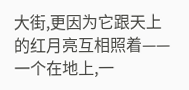大街,更因为它跟天上的红月亮互相照着——一个在地上,一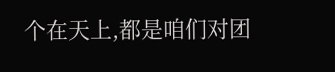个在天上,都是咱们对团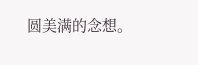圆美满的念想。